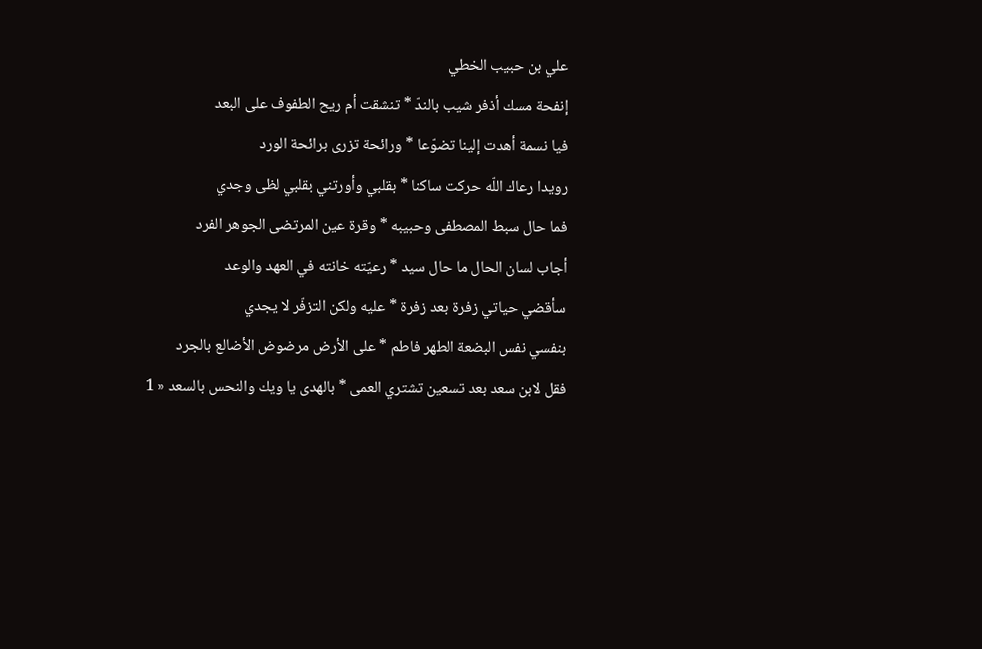علي بن حبيب الخطي
إنفحة مسك أذفر شيب بالندّ * تنشقت أم ريح الطفوف على البعد
فيا نسمة أهدت إلينا تضوّعا * ورائحة تزرى برائحة الورد
رويدا رعاك اللّه حركت ساكنا * بقلبي وأورتني بقلبي لظى وجدي
فما حال سبط المصطفى وحبيبه * وقرة عين المرتضى الجوهر الفرد
أجاب لسان الحال ما حال سيد * رعيّته خانته في العهد والوعد
سأقضي حياتي زفرة بعد زفرة * عليه ولكن التزفّر لا يجدي
بنفسي نفس البضعة الطهر فاطم * على الأرض مرضوض الأضالع بالجرد
فقل لابن سعد بعد تسعين تشتري العمى * بالهدى يا ويك والنحس بالسعد « 1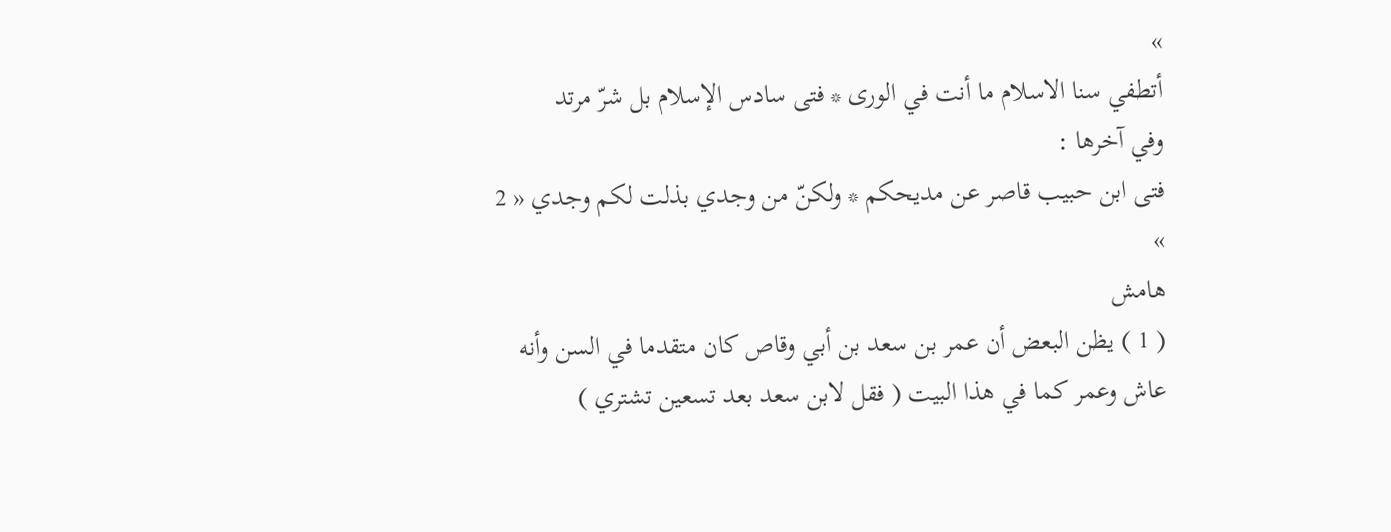»
أتطفي سنا الاسلام ما أنت في الورى * فتى سادس الإسلام بل شرّ مرتد
وفي آخرها :
فتى ابن حبيب قاصر عن مديحكم * ولكنّ من وجدي بذلت لكم وجدي « 2 »
هامش
( 1 ) يظن البعض أن عمر بن سعد بن أبي وقاص كان متقدما في السن وأنه عاش وعمر كما في هذا البيت ( فقل لابن سعد بعد تسعين تشتري )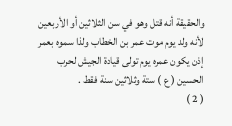والحقيقة أنه قتل وهو في سن الثلاثين أو الأربعين لأنه ولد يوم موت عمر بن الخطاب ولذا سموه بعمر إذن يكون عمره يوم تولى قيادة الجيش لحرب الحسين ( ع ) ستة وثلاثين سنة فقط .
( 2 )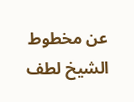عن مخطوط الشيخ لطف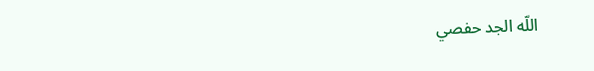اللّه الجد حفصي